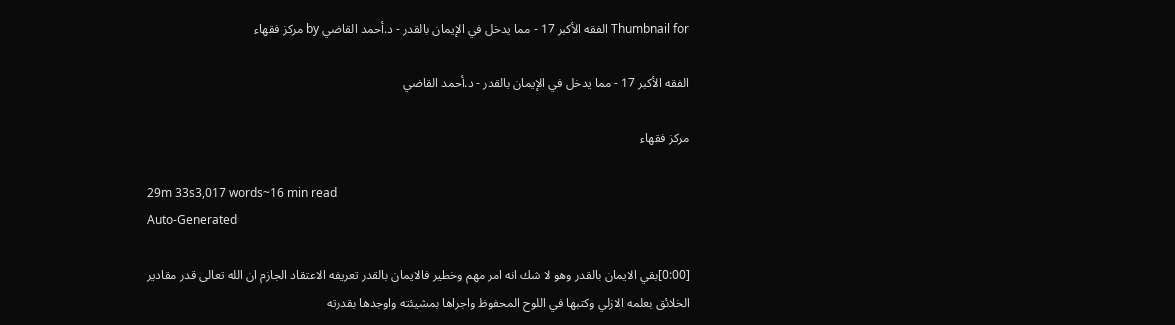Thumbnail for الفقه الأكبر 17 - مما يدخل في الإيمان بالقدر - د.أحمد القاضي by مركز فقهاء

الفقه الأكبر 17 - مما يدخل في الإيمان بالقدر - د.أحمد القاضي

مركز فقهاء

29m 33s3,017 words~16 min read
Auto-Generated

[0:00]بقي الايمان بالقدر وهو لا شك انه امر مهم وخطير فالايمان بالقدر تعريفه الاعتقاد الجازم ان الله تعالى قدر مقادير الخلائق بعلمه الازلي وكتبها في اللوح المحفوظ واجراها بمشيئته واوجدها بقدرته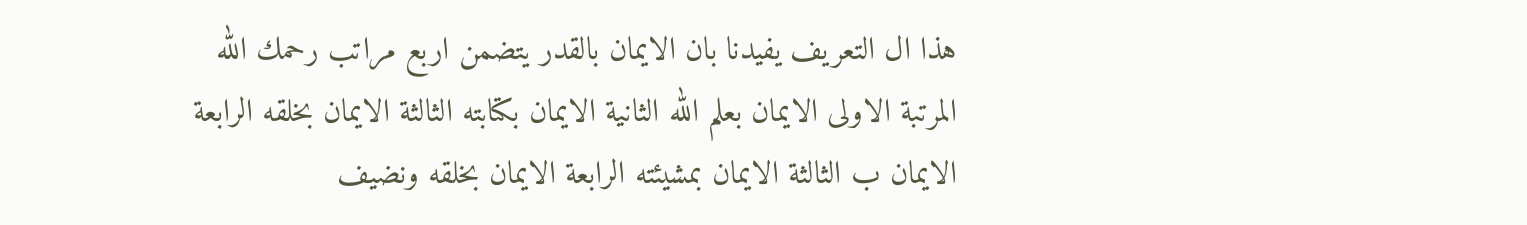هذا ال التعريف يفيدنا بان الايمان بالقدر يتضمن اربع مراتب رحمك الله المرتبة الاولى الايمان بعلم الله الثانية الايمان بكتابته الثالثة الايمان بخلقه الرابعة الايمان ب الثالثة الايمان بمشيئته الرابعة الايمان بخلقه ونضيف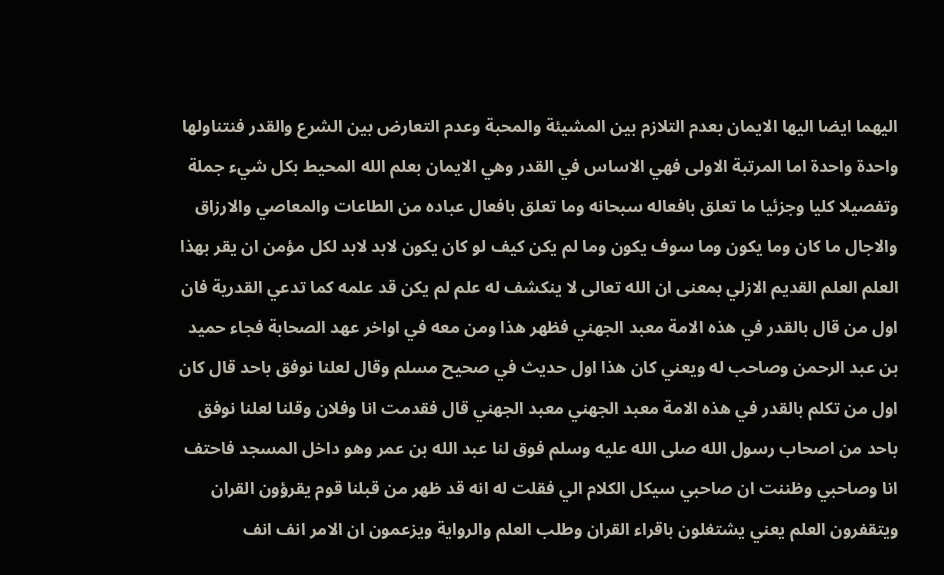اليهما ايضا اليها الايمان بعدم التلازم بين المشيئة والمحبة وعدم التعارض بين الشرع والقدر فنتناولها واحدة واحدة اما المرتبة الاولى فهي الاساس في القدر وهي الايمان بعلم الله المحيط بكل شيء جملة وتفصيلا كليا وجزئيا ما تعلق بافعاله سبحانه وما تعلق بافعال عباده من الطاعات والمعاصي والارزاق والاجال ما كان وما يكون وما سوف يكون وما لم يكن كيف لو كان يكون لابد لابد لكل مؤمن ان يقر بهذا العلم العلم القديم الازلي بمعنى ان الله تعالى لا ينكشف له علم لم يكن قد علمه كما تدعي القدرية فان اول من قال بالقدر في هذه الامة معبد الجهني فظهر هذا ومن معه في اواخر عهد الصحابة فجاء حميد بن عبد الرحمن وصاحب له ويعني كان هذا اول حديث في صحيح مسلم وقال لعلنا نوفق باحد قال كان اول من تكلم بالقدر في هذه الامة معبد الجهني معبد الجهني قال فقدمت انا وفلان وقلنا لعلنا نوفق باحد من اصحاب رسول الله صلى الله عليه وسلم فوق لنا عبد الله بن عمر وهو داخل المسجد فاحتف انا وصاحبي وظننت ان صاحبي سيكل الكلام الي فقلت له انه قد ظهر من قبلنا قوم يقرؤون القران ويتقفرون العلم يعني يشتغلون باقراء القران وطلب العلم والرواية ويزعمون ان الامر انف انف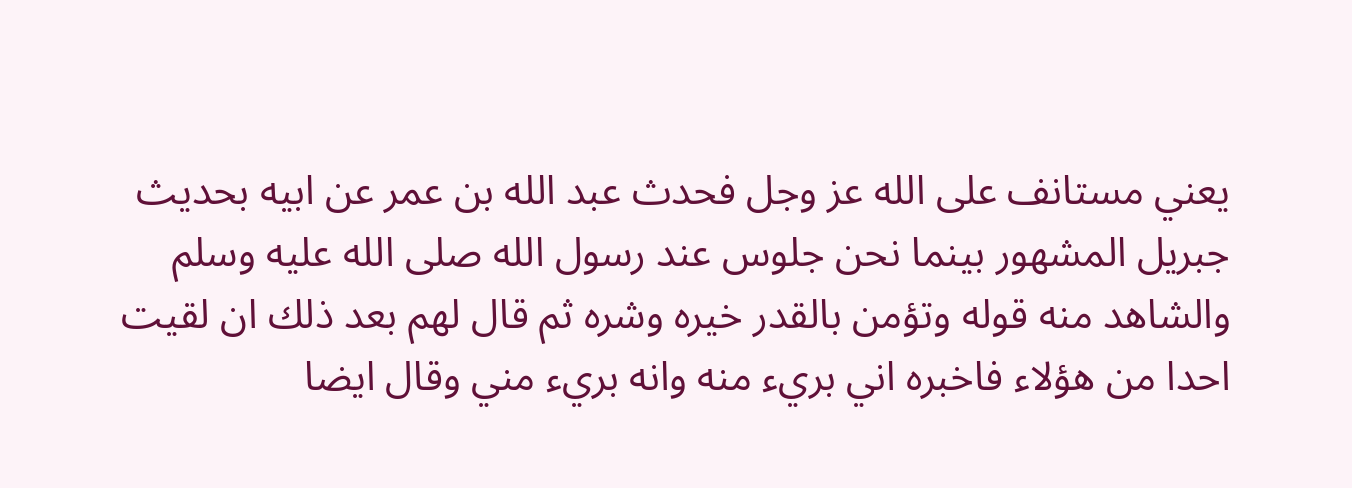يعني مستانف على الله عز وجل فحدث عبد الله بن عمر عن ابيه بحديث جبريل المشهور بينما نحن جلوس عند رسول الله صلى الله عليه وسلم والشاهد منه قوله وتؤمن بالقدر خيره وشره ثم قال لهم بعد ذلك ان لقيت احدا من هؤلاء فاخبره اني بريء منه وانه بريء مني وقال ايضا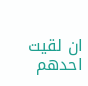ان لقيت احدهم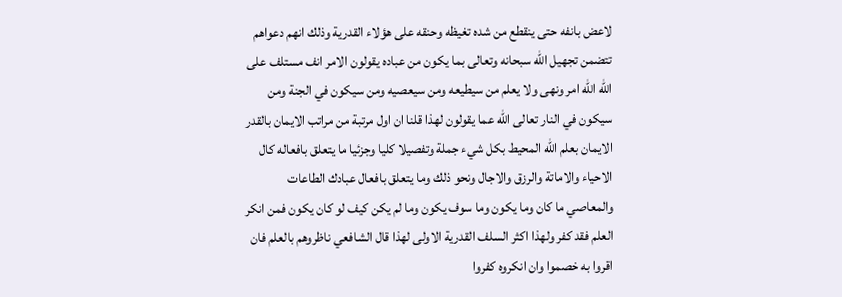لاعض بانفه حتى ينقطع من شده تغيظه وحنقه على هؤلاء القدرية وذلك انهم دعواهم تتضمن تجهيل الله سبحانه وتعالى بما يكون من عباده يقولون الامر انف مستلف على الله الله امر ونهى ولا يعلم من سيطيعه ومن سيعصيه ومن سيكون في الجنة ومن سيكون في النار تعالى الله عما يقولون لهذا قلنا ان اول مرتبة من مراتب الايمان بالقدر الايمان بعلم الله المحيط بكل شيء جملة وتفصيلا كليا وجزئيا ما يتعلق بافعاله كال الاحياء والاماتة والرزق والاجال ونحو ذلك وما يتعلق بافعال عبادك الطاعات والمعاصي ما كان وما يكون وما سوف يكون وما لم يكن كيف لو كان يكون فمن انكر العلم فقد كفر ولهذا اكثر السلف القدرية الاولى لهذا قال الشافعي ناظروهم بالعلم فان اقروا به خصموا وان انكروه كفروا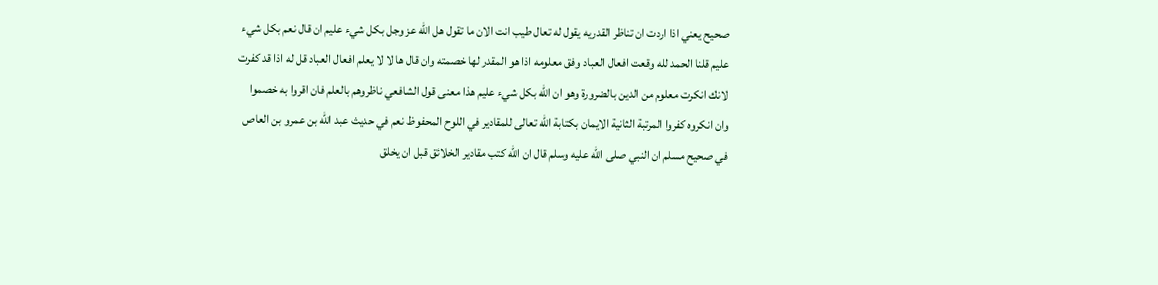صحيح يعني اذا اردت ان تناظر القدريه يقول له تعال طيب انت الان ما تقول هل الله عز وجل بكل شيء عليم ان قال نعم بكل شيء عليم قلنا الحمد لله وقعت افعال العباد وفق معلومه اذا هو المقدر لها خصمته وان قال ها لا لا يعلم افعال العباد قل له اذا قد كفرت لانك انكرت معلوم من الدين بالضرورة وهو ان الله بكل شيء عليم هذا معنى قول الشافعي ناظروهم بالعلم فان اقروا به خصموا وان انكروه كفروا المرتبة الثانية الايمان بكتابة الله تعالى للمقادير في اللوح المحفوظ نعم في حديث عبد الله بن عمرو بن العاص في صحيح مسلم ان النبي صلى الله عليه وسلم قال ان الله كتب مقادير الخلائق قبل ان يخلق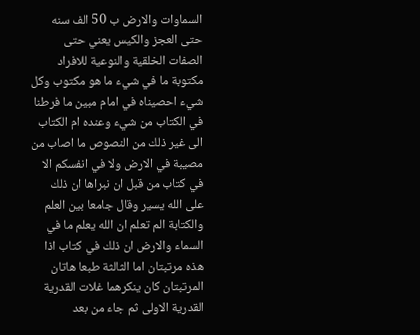السماوات والارض ب 50 الف سنه حتى العجز والكيس يعني حتى الصفات الخلقية والنوعية للافراد مكتوبة ما في شيء ما هو مكتوب وكل شيء احصيناه في امام مبين ما فرطنا في الكتاب من شيء وعنده ام الكتاب الى غير ذلك من النصوص ما اصاب من مصيبة في الارض ولا في انفسكم الا في كتاب من قبل ان نبراها ان ذلك على الله يسير وقال جامعا بين العلم والكتابة الم تعلم ان الله يعلم ما في السماء والارض ان ذلك في كتاب اذا هذه مرتبتان اما الثالثة طبعا هاتان المرتبتان كان ينكرهما غلات القدرية القدرية الاولى ثم جاء من بعد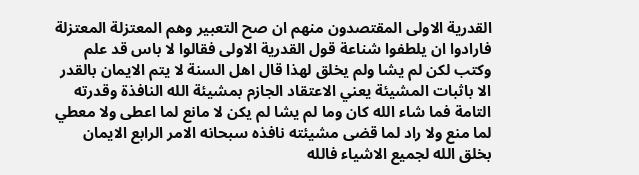القدرية الاولى المقتصدون منهم ان صح التعبير وهم المعتزلة المعتزلة فارادوا ان يلطفوا شناعة قول القدرية الاولى فقالوا لا باس قد علم وكتب لكن لم يشا ولم يخلق لهذا قال اهل السنة لا يتم الايمان بالقدر الا باثبات المشيئة يعني الاعتقاد الجازم بمشيئة الله النافذة وقدرته التامة فما شاء الله كان وما لم يشا لم يكن لا مانع لما اعطى ولا معطي لما منع ولا راد لما قضى مشيئته نافذه سبحانه الامر الرابع الايمان بخلق الله لجميع الاشياء فالله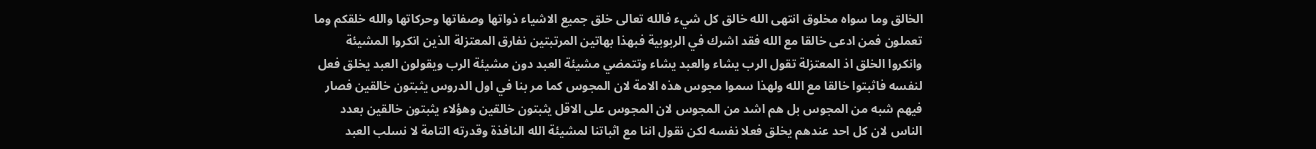الخالق وما سواه مخلوق انتهى الله خالق كل شيء فالله تعالى خلق جميع الاشياء ذواتها وصفاتها وحركاتها والله خلقكم وما تعملون فمن ادعى خالقا مع الله فقد اشرك في الربوبية فبهذا بهاتين المرتبتين نفارق المعتزلة الذين انكروا المشيئة وانكروا الخلق اذ المعتزلة تقول الرب يشاء والعبد يشاء وتتمضي مشيئة العبد دون مشيئة الرب ويقولون العبد يخلق فعل لنفسه فاثبتوا خالقا مع الله ولهذا سموا مجوس هذه الامة لان المجوس كما مر بنا في اول الدروس يثبتون خالقين فصار فيهم شبه من المجوس بل هم اشد من المجوس لان المجوس على الاقل يثبتون خالقين وهؤلاء يثبتون خالقين بعدد الناس لان كل احد عندهم يخلق فعلا نفسه لكن نقول اننا مع اثباتنا لمشيئة الله النافذة وقدرته التامة لا نسلب العبد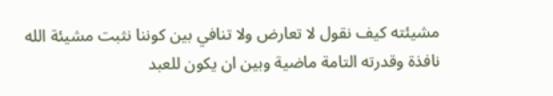مشيئته كيف نقول لا تعارض ولا تنافي بين كوننا نثبت مشيئة الله نافذة وقدرته التامة ماضية وبين ان يكون للعبد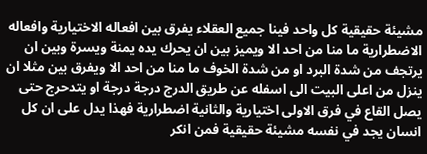مشيئة حقيقية كل واحد فينا جميع العقلاء يفرق بين افعاله الاختيارية وافعاله الاضطرارية ما منا من احد الا ويميز بين ان يحرك يده يمنة ويسرة وبين ان يرتجف من شدة البرد او من شدة الخوف ما منا من احد الا ويفرق بين مثلا ان ينزل من اعلى البيت الى اسفله عن طريق الدرج درجة درجة او يتدحرج حتى يصل القاع في فرق الاولى اختيارية والثانية اضطرارية فهذا يدل على ان كل انسان يجد في نفسه مشيئة حقيقية فمن انكر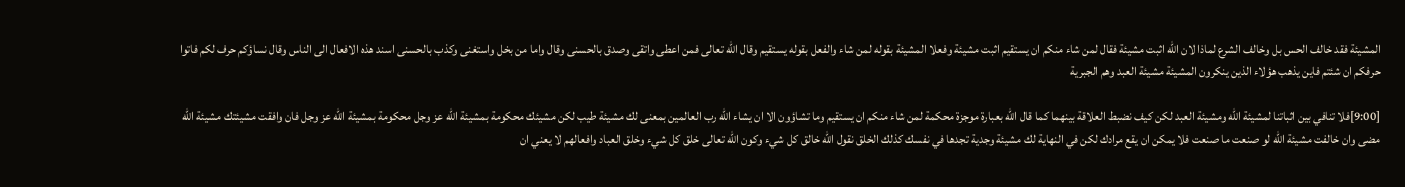المشيئة فقد خالف الحس بل وخالف الشرع لماذا لان الله اثبت مشيئة فقال لمن شاء منكم ان يستقيم اثبت مشيئة وفعلا المشيئة بقوله لمن شاء والفعل بقوله يستقيم وقال الله تعالى فمن اعطى واتقى وصدق بالحسنى وقال واما من بخل واستغنى وكذب بالحسنى اسند هذه الافعال الى الناس وقال نساؤكم حرف لكم فاتوا حرفكم ان شئتم فاين يذهب هؤلاء الذين ينكرون المشيئة مشيئة العبد وهم الجبرية

[9:00]فلا تنافي بين اثباتنا لمشيئة الله ومشيئة العبد لكن كيف نضبط العلاقة بينهما كما قال الله بعبارة موجزة محكمة لمن شاء منكم ان يستقيم وما تشاؤون الا ان يشاء الله رب العالمين بمعنى لك مشيئة طيب لكن مشيئك محكومة بمشيئة الله عز وجل محكومة بمشيئة الله عز وجل فان وافقت مشيئتك مشيئة الله مضى وان خالفت مشيئة الله لو صنعت ما صنعت فلا يمكن ان يقع مرادك لكن في النهاية لك مشيئة وجدية تجدها في نفسك كذلك الخلق نقول الله خالق كل شيء وكون الله تعالى خلق كل شيء وخلق العباد وافعالهم لا يعني ان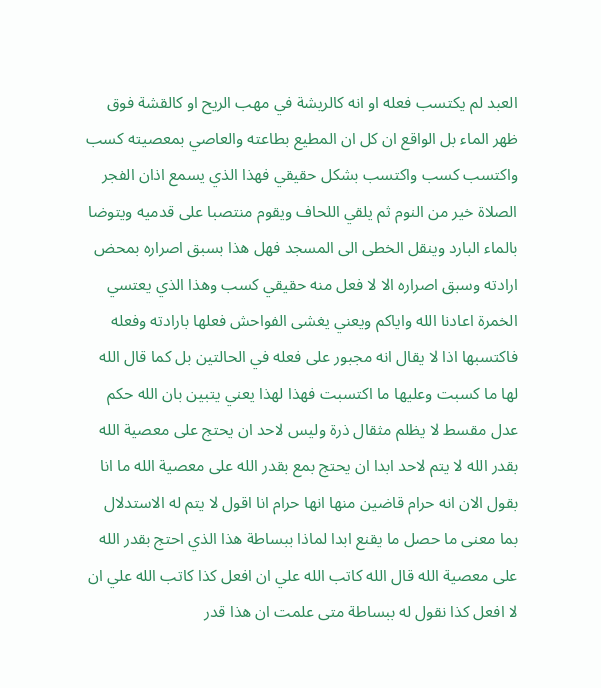العبد لم يكتسب فعله او انه كالريشة في مهب الريح او كالقشة فوق ظهر الماء بل الواقع ان كل ان المطيع بطاعته والعاصي بمعصيته كسب واكتسب كسب واكتسب بشكل حقيقي فهذا الذي يسمع اذان الفجر الصلاة خير من النوم ثم يلقي اللحاف ويقوم منتصبا على قدميه ويتوضا بالماء البارد وينقل الخطى الى المسجد فهل هذا بسبق اصراره بمحض ارادته وسبق اصراره الا لا فعل منه حقيقي كسب وهذا الذي يعتسي الخمرة اعادنا الله واياكم ويعني يغشى الفواحش فعلها بارادته وفعله فاكتسبها اذا لا يقال انه مجبور على فعله في الحالتين بل كما قال الله لها ما كسبت وعليها ما اكتسبت فهذا لهذا يعني يتبين بان الله حكم عدل مقسط لا يظلم مثقال ذرة وليس لاحد ان يحتج على معصية الله بقدر الله لا يتم لاحد ابدا ان يحتج بمع بقدر الله على معصية الله ما انا بقول الان انه حرام قاضين منها انها حرام انا اقول لا يتم له الاستدلال بما معنى ما حصل ما يقنع ابدا لماذا ببساطة هذا الذي احتج بقدر الله على معصية الله قال الله كاتب الله علي ان افعل كذا كاتب الله علي ان لا افعل كذا نقول له ببساطة متى علمت ان هذا قدر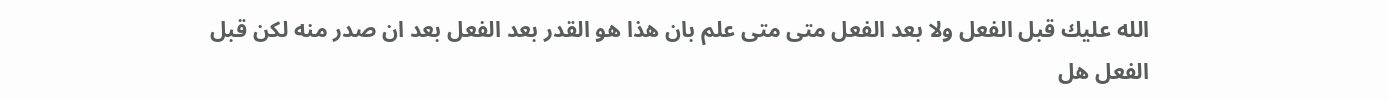الله عليك قبل الفعل ولا بعد الفعل متى متى علم بان هذا هو القدر بعد الفعل بعد ان صدر منه لكن قبل الفعل هل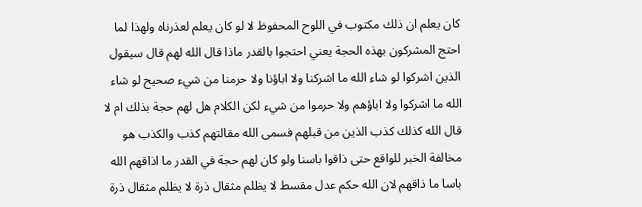كان يعلم ان ذلك مكتوب في اللوح المحفوظ لا لو كان يعلم لعذرناه ولهذا لما احتج المشركون بهذه الحجة يعني احتجوا بالقدر ماذا قال الله لهم قال سيقول الذين اشركوا لو شاء الله ما اشركنا ولا اباؤنا ولا حرمنا من شيء صحيح لو شاء الله ما اشركوا ولا اباؤهم ولا حرموا من شيء لكن الكلام هل لهم حجة بذلك ام لا قال الله كذلك كذب الذين من قبلهم فسمى الله مقالتهم كذب والكذب هو مخالفة الخبر للواقع حتى ذاقوا باسنا ولو كان لهم حجة في القدر ما اذاقهم الله باسا ما ذاقهم لان الله حكم عدل مقسط لا يظلم مثقال ذرة لا يظلم مثقال ذرة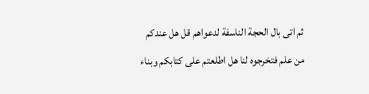ثم اتى بال الحجة الناسفة لدعواهم قل هل عندكم من علم فتخرجوه لنا هل اطلعتم على كتابكم وبناء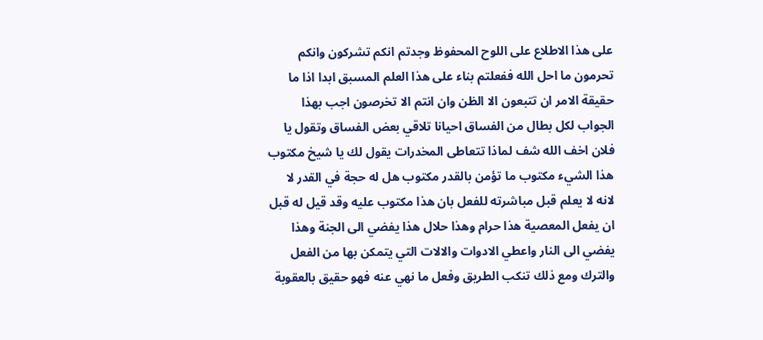على هذا الاطلاع على اللوح المحفوظ وجدتم انكم تشركون وانكم تحرمون ما احل الله ففعلتم بناء على هذا العلم المسبق ابدا اذا ما حقيقة الامر ان تتبعون الا الظن وان انتم الا تخرصون اجب بهذا الجواب لكل بطال من الفساق احيانا تلاقي بعض الفساق وتقول يا فلان اخف الله شف لماذا تتعاطى المخدرات يقول لك يا شيخ مكتوب هذا الشيء مكتوب ما تؤمن بالقدر مكتوب هل له حجة في القدر لا لانه لا يعلم قبل مباشرته للفعل بان هذا مكتوب عليه وقد قيل له قبل ان يفعل المعصية هذا حرام وهذا حلال هذا يفضي الى الجنة وهذا يفضي الى النار واعطي الادوات والالات التي يتمكن بها من الفعل والترك ومع ذلك تنكب الطريق وفعل ما نهي عنه فهو حقيق بالعقوبة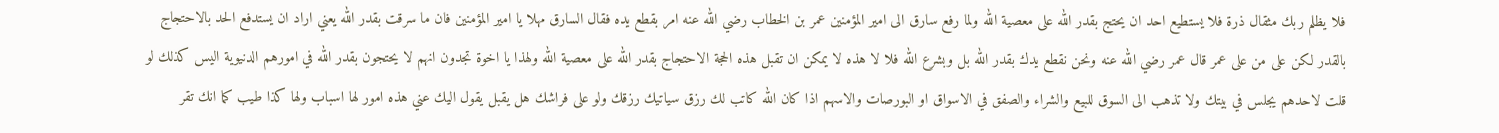فلا يظلم ربك مثقال ذرة فلا يستطيع احد ان يحتج بقدر الله على معصية الله ولما رفع سارق الى امير المؤمنين عمر بن الخطاب رضي الله عنه امر بقطع يده فقال السارق مهلا يا امير المؤمنين فان ما سرقت بقدر الله يعني اراد ان يستدفع الحد بالاحتجاج بالقدر لكن على من على عمر قال عمر رضي الله عنه ونحن نقطع يدك بقدر الله بل وبشرع الله فلا لا هذه لا يمكن ان تقبل هذه الحجة الاحتجاج بقدر الله على معصية الله ولهذا يا اخوة تجدون انهم لا يحتجون بقدر الله في امورهم الدنيوية اليس كذلك لو قلت لاحدهم يجلس في بيتك ولا تذهب الى السوق للبيع والشراء والصفق في الاسواق او البورصات والاسهم اذا كان الله كاتب لك رزق سياتيك رزقك ولو على فراشك هل يقبل يقول اليك عني هذه امور لها اسباب ولها كذا طيب كما انك تقر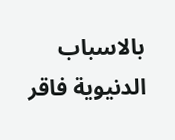بالاسباب الدنيوية فاقر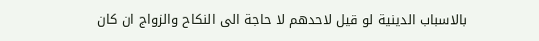بالاسباب الدينية لو قيل لاحدهم لا حاجة الى النكاح والزواج ان كان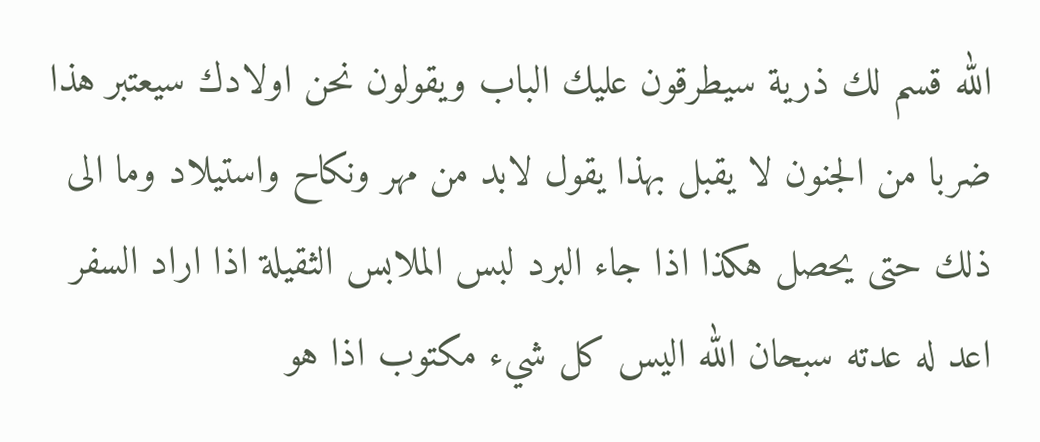الله قسم لك ذرية سيطرقون عليك الباب ويقولون نحن اولادك سيعتبر هذا ضربا من الجنون لا يقبل بهذا يقول لابد من مهر ونكاح واستيلاد وما الى ذلك حتى يحصل هكذا اذا جاء البرد لبس الملابس الثقيلة اذا اراد السفر اعد له عدته سبحان الله اليس كل شيء مكتوب اذا هو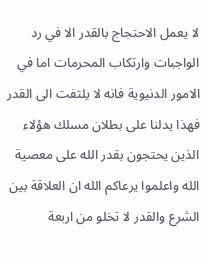لا يعمل الاحتجاج بالقدر الا في رد الواجبات وارتكاب المحرمات اما في الامور الدنيوية فانه لا يلتفت الى القدر فهذا يدلنا على بطلان مسلك هؤلاء الذين يحتجون بقدر الله على معصية الله واعلموا يرعاكم الله ان العلاقة بين الشرع والقدر لا تخلو من اربعة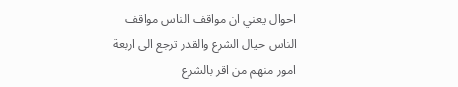احوال يعني ان مواقف الناس مواقف الناس حيال الشرع والقدر ترجع الى اربعة امور منهم من اقر بالشرع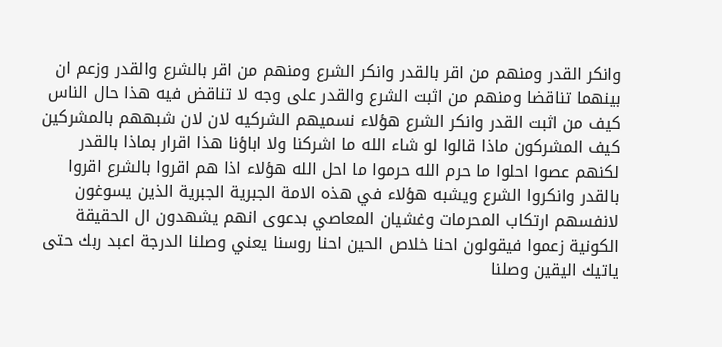وانكر القدر ومنهم من اقر بالقدر وانكر الشرع ومنهم من اقر بالشرع والقدر وزعم ان بينهما تناقضا ومنهم من اثبت الشرع والقدر على وجه لا تناقض فيه هذا حال الناس كيف من اثبت القدر وانكر الشرع هؤلاء نسميهم الشركيه لان لان شبههم بالمشركين كيف المشركون ماذا قالوا لو شاء الله ما اشركنا ولا اباؤنا هذا اقرار بماذا بالقدر لكنهم عصوا احلوا ما حرم الله حرموا ما احل الله هؤلاء اذا هم اقروا بالشرع اقروا بالقدر وانكروا الشرع ويشبه هؤلاء في هذه الامة الجبرية الجبرية الذين يسوغون لانفسهم ارتكاب المحرمات وغشيان المعاصي بدعوى انهم يشهدون ال الحقيقة الكونية زعموا فيقولون احنا خلاص الحين احنا روسنا يعني وصلنا الدرجة اعبد ربك حتى ياتيك اليقين وصلنا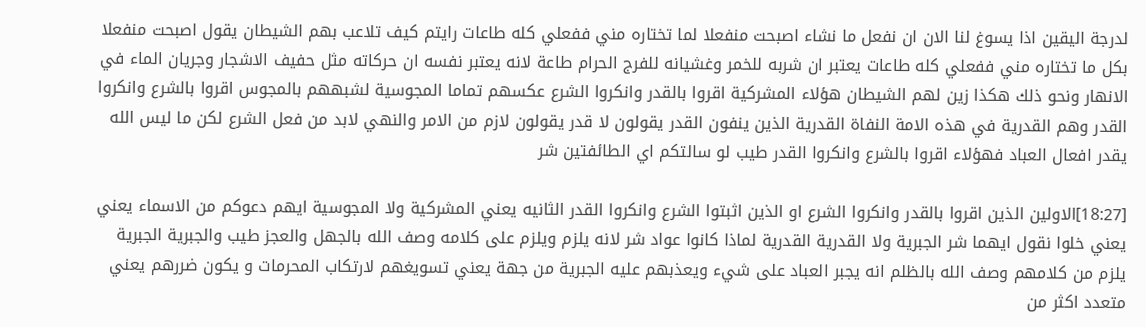لدرجة اليقين اذا يسوغ لنا الان ان نفعل ما نشاء اصبحت منفعلا لما تختاره مني ففعلي كله طاعات رايتم كيف تلاعب بهم الشيطان يقول اصبحت منفعلا بكل ما تختاره مني ففعلي كله طاعات يعتبر ان شربه للخمر وغشيانه للفرج الحرام طاعة لانه يعتبر نفسه ان حركاته مثل حفيف الاشجار وجريان الماء في الانهار ونحو ذلك هكذا زين لهم الشيطان هؤلاء المشركية اقروا بالقدر وانكروا الشرع عكسهم تماما المجوسية لشبههم بالمجوس اقروا بالشرع وانكروا القدر وهم القدرية في هذه الامة النفاة القدرية الذين ينفون القدر يقولون لا قدر يقولون لازم من الامر والنهي لابد من فعل الشرع لكن ما ليس الله يقدر افعال العباد فهؤلاء اقروا بالشرع وانكروا القدر طيب لو سالتكم اي الطائفتين شر

[18:27]الاولين الذين اقروا بالقدر وانكروا الشرع او الذين اثبتوا الشرع وانكروا القدر الثانيه يعني المشركية ولا المجوسية ايهم دعوكم من الاسماء يعني يعني خلوا نقول ايهما شر الجبرية ولا القدرية القدرية لماذا كانوا عواد شر لانه يلزم ويلزم على كلامه وصف الله بالجهل والعجز طيب والجبرية الجبرية يلزم من كلامهم وصف الله بالظلم انه يجبر العباد على شيء ويعذبهم عليه الجبرية من جهة يعني تسويغهم لارتكاب المحرمات و يكون ضررهم يعني متعدد اكثر من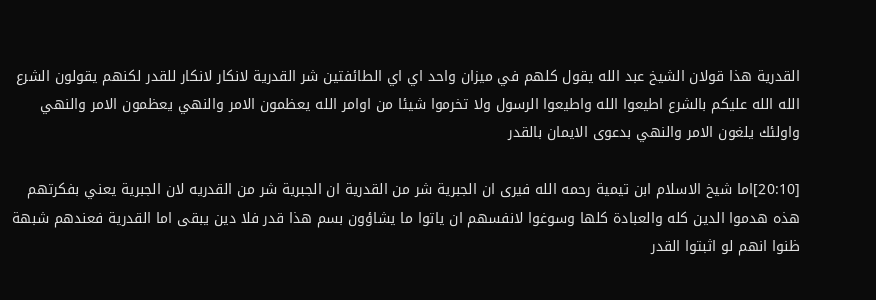القدرية هذا قولان الشيخ عبد الله يقول كلهم في ميزان واحد اي اي الطائفتين شر القدرية لانكار لانكار للقدر لكنهم يقولون الشرع الله الله عليكم بالشرع اطيعوا الله واطيعوا الرسول ولا تخرموا شيئا من اوامر الله يعظمون الامر والنهي يعظمون الامر والنهي واولئك يلغون الامر والنهي بدعوى الايمان بالقدر

[20:10]اما شيخ الاسلام ابن تيمية رحمه الله فيرى ان الجبرية شر من القدرية ان الجبرية شر من القدريه لان الجبرية يعني بفكرتهم هذه هدموا الدين كله والعبادة كلها وسوغوا لانفسهم ان ياتوا ما يشاؤون بسم هذا قدر فلا دين يبقى اما القدرية فعندهم شبهة ظنوا انهم لو اثبتوا القدر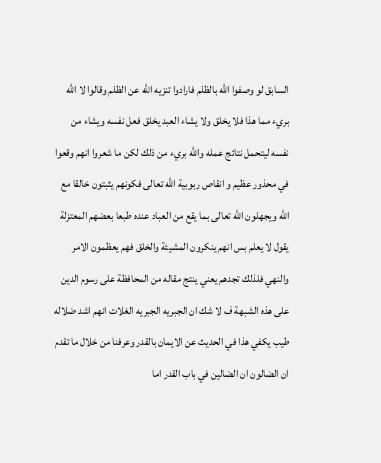السابق لو وصفوا الله بالظلم فارادوا تنزيه الله عن الظلم وقالوا لا الله بريء مما هذا فلا يخلق ولا يشاء العبد يخلق فعل نفسه ويشاء من نفسه ليتحمل نتائج عمله والله بريء من ذلك لكن ما شعروا انهم وقعوا في محذور عظيم و انقاص ربوبية الله تعالى فكونهم يثبتون خالقا مع الله ويجهلون الله تعالى بما يقع من العباد عنده طبعا بعضهم المعتزلة يقول لا يعلم بس انهم ينكرون المشيئة والخلق فهم يعظمون الامر والنهي فلذلك تجدهم يعني ينتج مقاله من المحافظة على رسوم الدين على هذه الشبهة ف لا شك ان الجبريه الجبريه الغلات انهم اشد ضلاله طيب يكفي هذا في الحديث عن الايمان بالقدر وعرفنا من خلال ما تقدم ان الضالون ان الضالين في باب القدر اما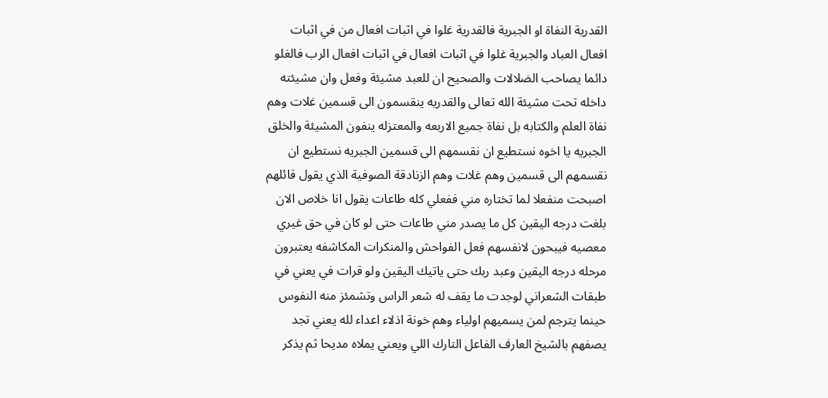القدرية النفاة او الجبرية فالقدرية غلوا في اثبات افعال من في اثبات افعال العباد والجبرية غلوا في اثبات افعال في اثبات افعال الرب فالغلو دائما يصاحب الضلالات والصحيح ان للعبد مشيئة وفعل وان مشيئته داخله تحت مشيئة الله تعالى والقدريه ينقسمون الى قسمين غلات وهم نفاة العلم والكتابه بل نفاة جميع الاربعه والمعتزله ينفون المشيئة والخلق الجبريه يا اخوه نستطيع ان نقسمهم الى قسمين الجبريه نستطيع ان نقسمهم الى قسمين وهم غلات وهم الزنادقة الصوفية الذي يقول قائلهم اصبحت منفعلا لما تختاره مني ففعلي كله طاعات يقول انا خلاص الان بلغت درجه اليقين كل ما يصدر مني طاعات حتى لو كان في حق غيري معصيه فيبحون لانفسهم فعل الفواحش والمنكرات المكاشفه يعتبرون مرحله درجه اليقين وعبد ربك حتى ياتيك اليقين ولو قرات في يعني في طبقات الشعراني لوجدت ما يقف له شعر الراس وتشمئز منه النفوس حينما يترجم لمن يسميهم اولياء وهم خونة اذلاء اعداء لله يعني تجد يصفهم بالشيخ العارف الفاعل التارك اللي ويعني يملاه مديحا ثم يذكر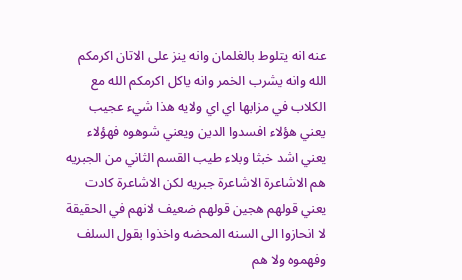عنه انه يتلوط بالغلمان وانه ينز على الاتان اكرمكم الله وانه يشرب الخمر وانه ياكل اكرمكم الله مع الكلاب في مزابها اي اي ولايه هذا شيء عجيب يعني هؤلاء افسدوا الدين ويعني شوهوه فهؤلاء يعني اشد خبثا وبلاء طيب القسم الثاني من الجبريه هم الاشاعرة الاشاعرة جبريه لكن الاشاعرة كادت يعني قولهم هجين قولهم ضعيف لانهم في الحقيقة لا انحازوا الى السنه المحضه واخذوا بقول السلف وفهموه ولا هم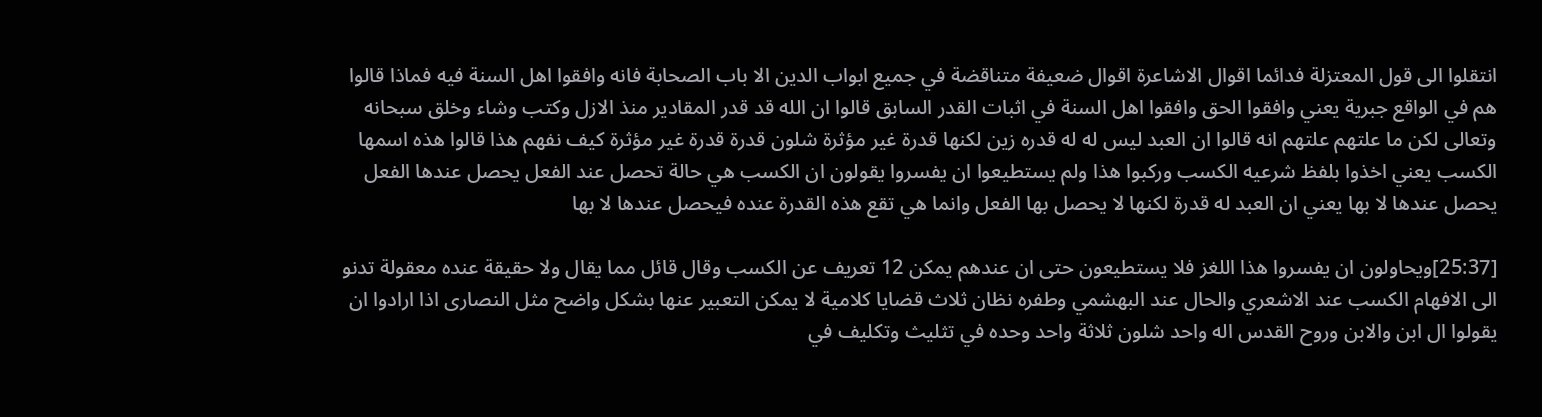انتقلوا الى قول المعتزلة فدائما اقوال الاشاعرة اقوال ضعيفة متناقضة في جميع ابواب الدين الا باب الصحابة فانه وافقوا اهل السنة فيه فماذا قالوا هم في الواقع جبرية يعني وافقوا الحق وافقوا اهل السنة في اثبات القدر السابق قالوا ان الله قد قدر المقادير منذ الازل وكتب وشاء وخلق سبحانه وتعالى لكن ما علتهم علتهم انه قالوا ان العبد ليس له له قدره زين لكنها قدرة غير مؤثرة شلون قدرة قدرة غير مؤثرة كيف نفهم هذا قالوا هذه اسمها الكسب يعني اخذوا بلفظ شرعيه الكسب وركبوا هذا ولم يستطيعوا ان يفسروا يقولون ان الكسب هي حالة تحصل عند الفعل يحصل عندها الفعل يحصل عندها لا بها يعني ان العبد له قدرة لكنها لا يحصل بها الفعل وانما هي تقع هذه القدرة عنده فيحصل عندها لا بها

[25:37]ويحاولون ان يفسروا هذا اللغز فلا يستطيعون حتى ان عندهم يمكن 12 تعريف عن الكسب وقال قائل مما يقال ولا حقيقة عنده معقولة تدنو الى الافهام الكسب عند الاشعري والحال عند البهشمي وطفره نظان ثلاث قضايا كلامية لا يمكن التعبير عنها بشكل واضح مثل النصارى اذا ارادوا ان يقولوا ال ابن والابن وروح القدس اله واحد شلون ثلاثة واحد وحده في تثليث وتكليف في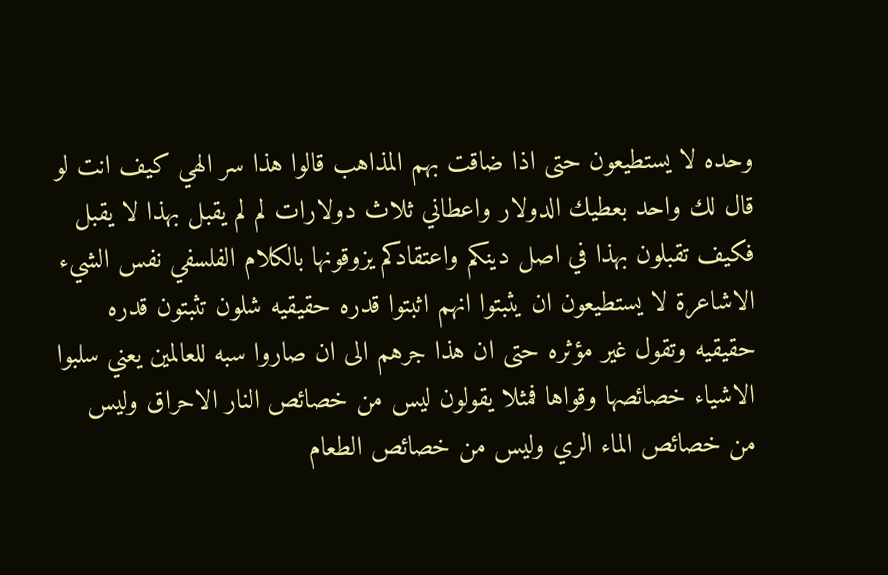وحده لا يستطيعون حتى اذا ضاقت بهم المذاهب قالوا هذا سر الهي كيف انت لو قال لك واحد بعطيك الدولار واعطاني ثلاث دولارات لم لم يقبل بهذا لا يقبل فكيف تقبلون بهذا في اصل دينكم واعتقادكم يزوقونها بالكلام الفلسفي نفس الشيء الاشاعرة لا يستطيعون ان يثبتوا انهم اثبتوا قدره حقيقيه شلون تثبتون قدره حقيقيه وتقول غير مؤثره حتى ان هذا جرهم الى ان صاروا سبه للعالمين يعني سلبوا الاشياء خصائصها وقواها فمثلا يقولون ليس من خصائص النار الاحراق وليس من خصائص الماء الري وليس من خصائص الطعام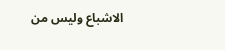الاشباع وليس من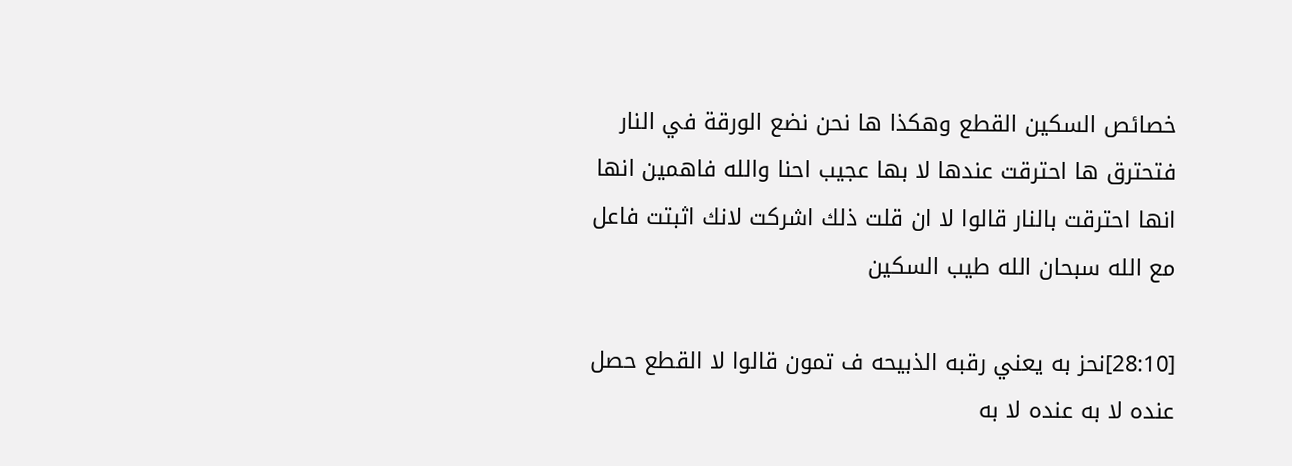خصائص السكين القطع وهكذا ها نحن نضع الورقة في النار فتحترق ها احترقت عندها لا بها عجيب احنا والله فاهمين انها انها احترقت بالنار قالوا لا ان قلت ذلك اشركت لانك اثبتت فاعل مع الله سبحان الله طيب السكين

[28:10]نحز به يعني رقبه الذبيحه ف تمون قالوا لا القطع حصل عنده لا به عنده لا به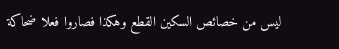ليس من خصائص السكين القطع وهكذا فصاروا فعلا ضحاكة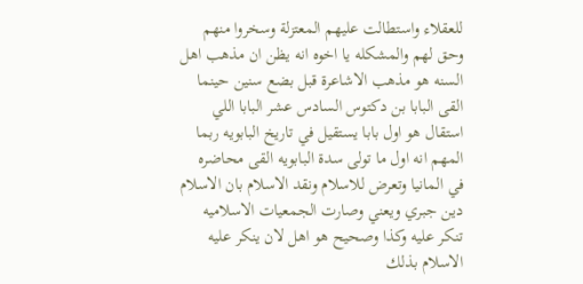للعقلاء واستطالت عليهم المعتزلة وسخروا منهم وحق لهم والمشكله يا اخوه انه يظن ان مذهب اهل السنه هو مذهب الاشاعرة قبل بضع سنين حينما القى البابا بن دكتوس السادس عشر البابا اللي استقال هو اول بابا يستقيل في تاريخ البابويه ربما المهم انه اول ما تولى سدة البابويه القى محاضره في المانيا وتعرض للاسلام ونقد الاسلام بان الاسلام دين جبري ويعني وصارت الجمعيات الاسلاميه تنكر عليه وكذا وصحيح هو اهل لان ينكر عليه الاسلام بذلك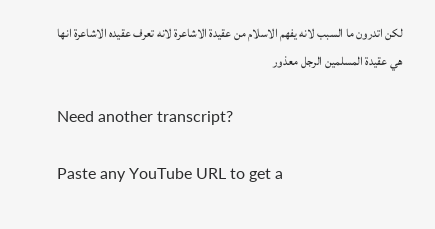لكن اتدرون ما السبب لانه يفهم الاسلام من عقيدة الاشاعرة لانه تعرف عقيده الاشاعرة انها هي عقيدة المسلمين الرجل معذور

Need another transcript?

Paste any YouTube URL to get a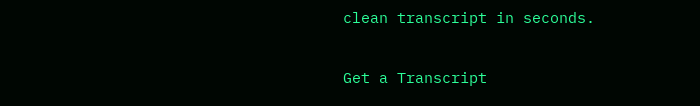clean transcript in seconds.

Get a Transcript